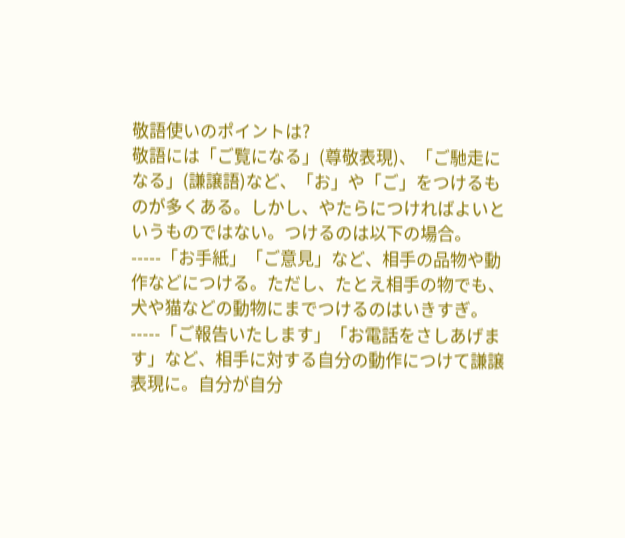敬語使いのポイントは?
敬語には「ご覧になる」(尊敬表現)、「ご馳走になる」(謙譲語)など、「お」や「ご」をつけるものが多くある。しかし、やたらにつければよいというものではない。つけるのは以下の場合。
-----「お手紙」「ご意見」など、相手の品物や動作などにつける。ただし、たとえ相手の物でも、犬や猫などの動物にまでつけるのはいきすぎ。
-----「ご報告いたします」「お電話をさしあげます」など、相手に対する自分の動作につけて謙譲表現に。自分が自分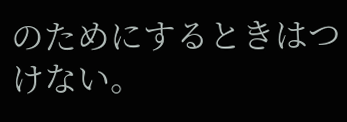のためにするときはつけない。